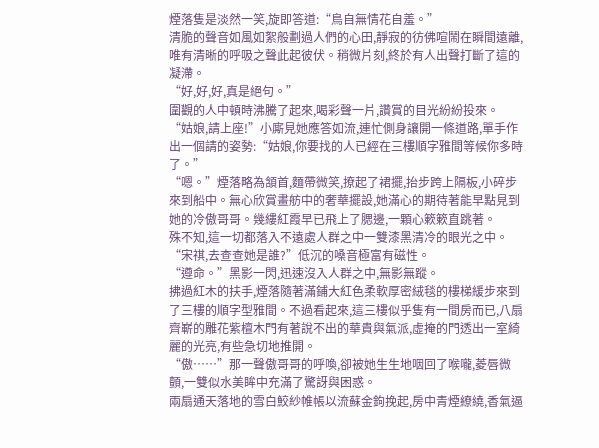煙落隻是淡然一笑,旋即答道:“鳥自無情花自羞。”
清脆的聲音如風如絮般劃過人們的心田,靜寂的彷佛喧鬧在瞬間遠離,唯有清晰的呼吸之聲此起彼伏。稍微片刻,終於有人出聲打斷了這的凝滯。
“好,好,好,真是絕句。”
圍觀的人中頓時沸騰了起來,喝彩聲一片,讚賞的目光紛紛投來。
“姑娘,請上座!”小廝見她應答如流,連忙側身讓開一條道路,單手作出一個請的姿勢:“姑娘,你要找的人已經在三樓順字雅間等候你多時了。”
“嗯。”煙落略為頷首,麵帶微笑,撩起了裙擺,抬步跨上隔板,小碎步來到船中。無心欣賞畫舫中的奢華擺設,她滿心的期待著能早點見到她的冷傲哥哥。幾縷紅霞早已飛上了腮邊,一顆心簌簌直跳著。
殊不知,這一切都落入不遠處人群之中一雙漆黑清冷的眼光之中。
“宋祺,去查查她是誰?”低沉的嗓音極富有磁性。
“遵命。”黑影一閃,迅速沒入人群之中,無影無蹤。
拂過紅木的扶手,煙落隨著滿鋪大紅色柔軟厚密絨毯的樓梯緩步來到了三樓的順字型雅間。不過看起來,這三樓似乎隻有一間房而已,八扇齊嶄的雕花紫檀木門有著說不出的華貴與氣派,虛掩的門透出一室綺麗的光亮,有些急切地推開。
“傲……”那一聲傲哥哥的呼喚,卻被她生生地咽回了喉嚨,菱唇微顫,一雙似水美眸中充滿了驚訝與困惑。
兩扇通天落地的雪白鮫紗帷帳以流蘇金鉤挽起,房中青煙繚繞,香氣逼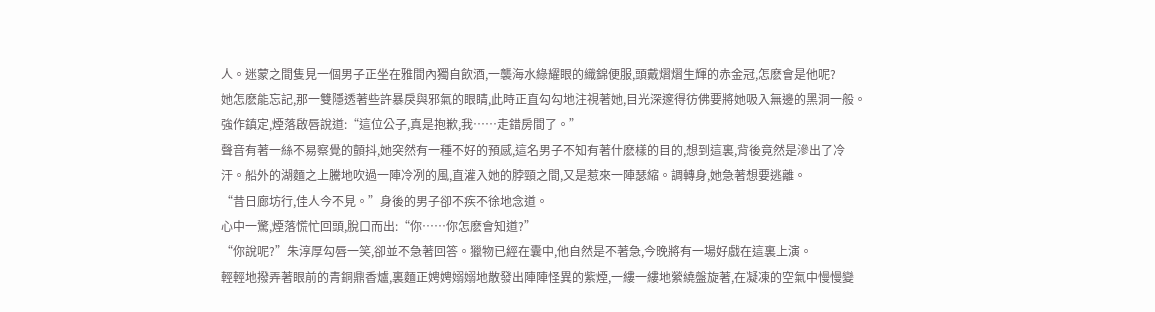人。迷蒙之間隻見一個男子正坐在雅間內獨自飲酒,一襲海水綠耀眼的織錦便服,頭戴熠熠生輝的赤金冠,怎麽會是他呢?
她怎麽能忘記,那一雙隱透著些許暴戾與邪氣的眼睛,此時正直勾勾地注視著她,目光深邃得彷佛要將她吸入無邊的黑洞一般。
強作鎮定,煙落啟唇說道:“這位公子,真是抱歉,我……走錯房間了。”
聲音有著一絲不易察覺的顫抖,她突然有一種不好的預感,這名男子不知有著什麽樣的目的,想到這裏,背後竟然是滲出了冷汗。船外的湖麵之上騰地吹過一陣冷冽的風,直灌入她的脖頸之間,又是惹來一陣瑟縮。調轉身,她急著想要逃離。
“昔日廊坊行,佳人今不見。”身後的男子卻不疾不徐地念道。
心中一驚,煙落慌忙回頭,脫口而出:“你……你怎麽會知道?”
“你說呢?”朱淳厚勾唇一笑,卻並不急著回答。獵物已經在囊中,他自然是不著急,今晚將有一場好戲在這裏上演。
輕輕地撥弄著眼前的青銅鼎香爐,裏麵正娉娉嫋嫋地散發出陣陣怪異的紫煙,一縷一縷地縈繞盤旋著,在凝凍的空氣中慢慢變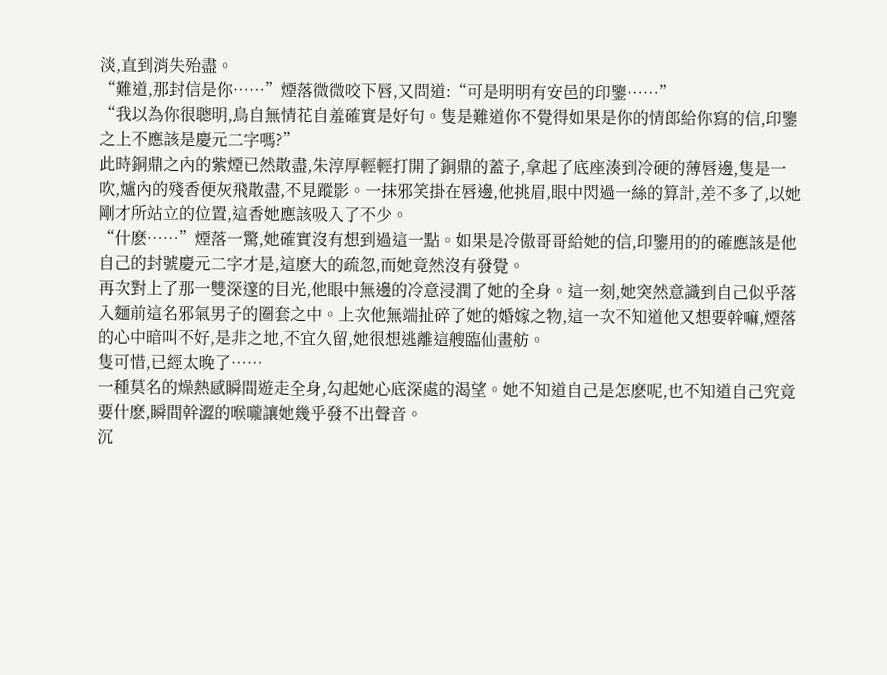淡,直到消失殆盡。
“難道,那封信是你……”煙落微微咬下唇,又問道:“可是明明有安邑的印鑒……”
“我以為你很聰明,鳥自無情花自羞確實是好句。隻是難道你不覺得如果是你的情郎給你寫的信,印鑒之上不應該是慶元二字嗎?”
此時銅鼎之內的紫煙已然散盡,朱淳厚輕輕打開了銅鼎的蓋子,拿起了底座湊到冷硬的薄唇邊,隻是一吹,爐內的殘香便灰飛散盡,不見蹤影。一抹邪笑掛在唇邊,他挑眉,眼中閃過一絲的算計,差不多了,以她剛才所站立的位置,這香她應該吸入了不少。
“什麽……”煙落一驚,她確實沒有想到過這一點。如果是冷傲哥哥給她的信,印鑒用的的確應該是他自己的封號慶元二字才是,這麽大的疏忽,而她竟然沒有發覺。
再次對上了那一雙深邃的目光,他眼中無邊的冷意浸潤了她的全身。這一刻,她突然意識到自己似乎落入麵前這名邪氣男子的圈套之中。上次他無端扯碎了她的婚嫁之物,這一次不知道他又想要幹嘛,煙落的心中暗叫不好,是非之地,不宜久留,她很想逃離這艘臨仙畫舫。
隻可惜,已經太晚了……
一種莫名的燥熱感瞬間遊走全身,勾起她心底深處的渴望。她不知道自己是怎麽呢,也不知道自己究竟要什麽,瞬間幹澀的喉嚨讓她幾乎發不出聲音。
沉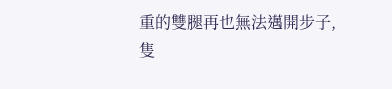重的雙腿再也無法邁開步子,隻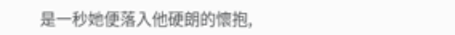是一秒她便落入他硬朗的懷抱,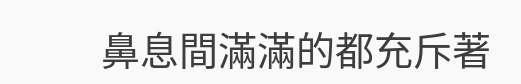鼻息間滿滿的都充斥著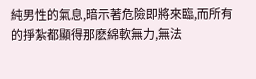純男性的氣息,暗示著危險即將來臨,而所有的掙紮都顯得那麽綿軟無力,無法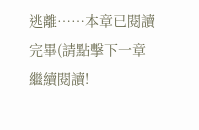逃離……本章已閱讀完畢(請點擊下一章繼續閱讀!